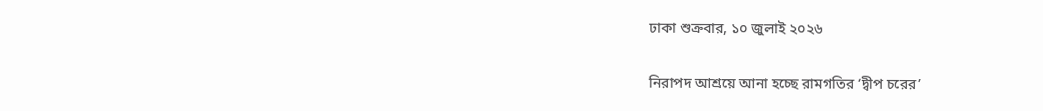ঢাকা শুক্রবার, ১০ জুলাই ২০২৬

নিরাপদ আশ্রয়ে আনা হচ্ছে রামগতির ‘দ্বীপ চরের’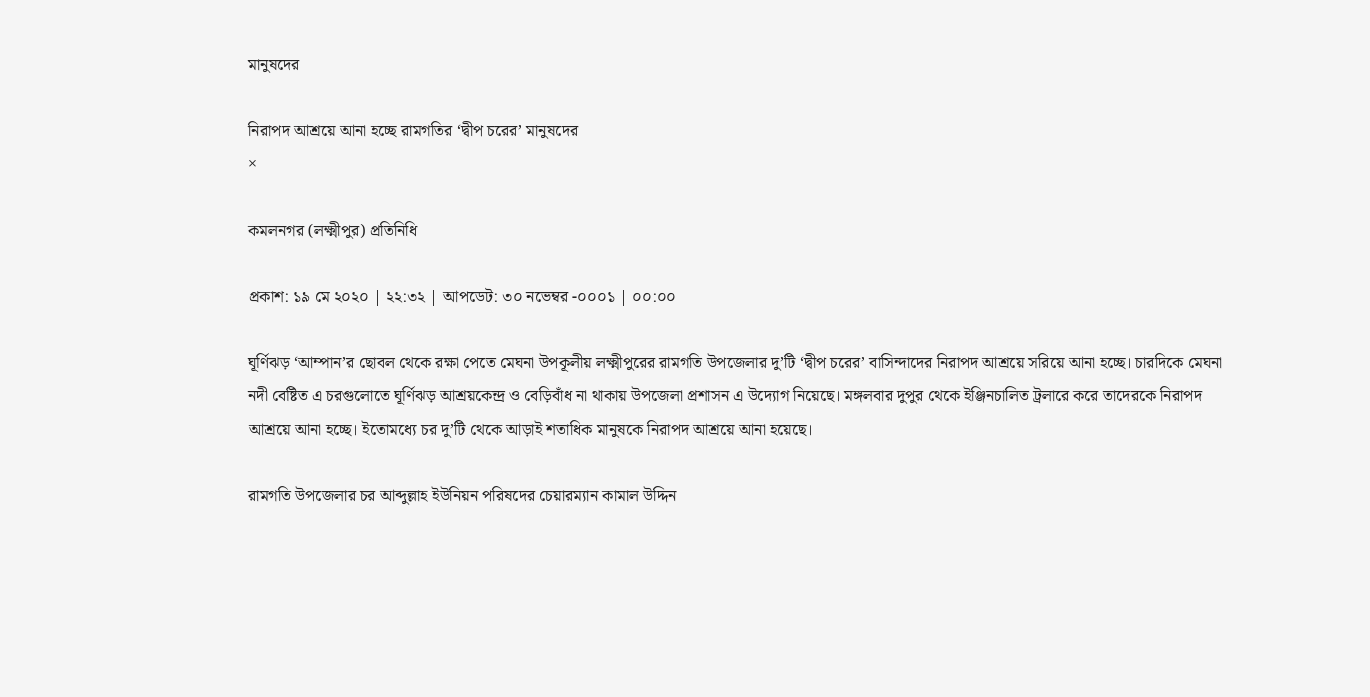মানুষদের

নিরাপদ আশ্রয়ে আনা হচ্ছে রামগতির ‘দ্বীপ চরের’ মানুষদের
×

কমলনগর (লক্ষ্মীপুর) প্রতিনিধি

প্রকাশ: ১৯ মে ২০২০ | ২২:৩২ | আপডেট: ৩০ নভেম্বর -০০০১ | ০০:০০

ঘূর্ণিঝড় ‘আম্পান’র ছোবল থেকে রক্ষা পেতে মেঘনা উপকূলীয় লক্ষ্মীপুরের রামগতি উপজেলার দু’টি ‘দ্বীপ চরের’ বাসিন্দাদের নিরাপদ আশ্রয়ে সরিয়ে আনা হচ্ছে। চারদিকে মেঘনা নদী বেষ্টিত এ চরগুলোতে ঘূর্ণিঝড় আশ্রয়কেন্দ্র ও বেড়িবাঁধ না থাকায় উপজেলা প্রশাসন এ উদ্যোগ নিয়েছে। মঙ্গলবার দুপুর থেকে ইঞ্জিনচালিত ট্রলারে করে তাদেরকে নিরাপদ আশ্রয়ে আনা হচ্ছে। ইতোমধ্যে চর দু’টি থেকে আড়াই শতাধিক মানুষকে নিরাপদ আশ্রয়ে আনা হয়েছে।

রামগতি উপজেলার চর আব্দুল্লাহ ইউনিয়ন পরিষদের চেয়ারম্যান কামাল উদ্দিন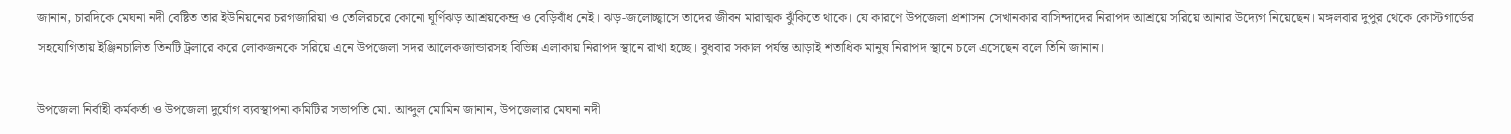জানান, চারদিকে মেঘনা নদী বেষ্টিত তার ইউনিয়নের চরগজারিয়া ও তেলিরচরে কোনো ঘূর্ণিঝড় আশ্রয়কেন্দ্র ও বেড়িবাঁধ নেই। ঝড়-জলোচ্ছ্বাসে তাদের জীবন মারাত্মক ঝুঁকিতে থাকে। যে কারণে উপজেলা প্রশাসন সেখানকার বাসিন্দাদের নিরাপদ আশ্রয়ে সরিয়ে আনার উদ্যেগ নিয়েছেন। মঙ্গলবার দুপুর থেকে কোস্টগার্ডের সহযোগিতায় ইঞ্জিনচালিত তিনটি ট্রলারে করে লোকজনকে সরিয়ে এনে উপজেলা সদর আলেকজান্ডারসহ বিভিন্ন এলাকায় নিরাপদ স্থানে রাখা হচ্ছে। বুধবার সকাল পর্যন্ত আড়াই শতাধিক মানুষ নিরাপদ স্থানে চলে এসেছেন বলে তিনি জানান।

উপজেলা নির্বাহী কর্মকর্তা ও উপজেলা দুর্যোগ ব্যবস্থাপনা কমিটির সভাপতি মো. আব্দুল মোমিন জানান, উপজেলার মেঘনা নদী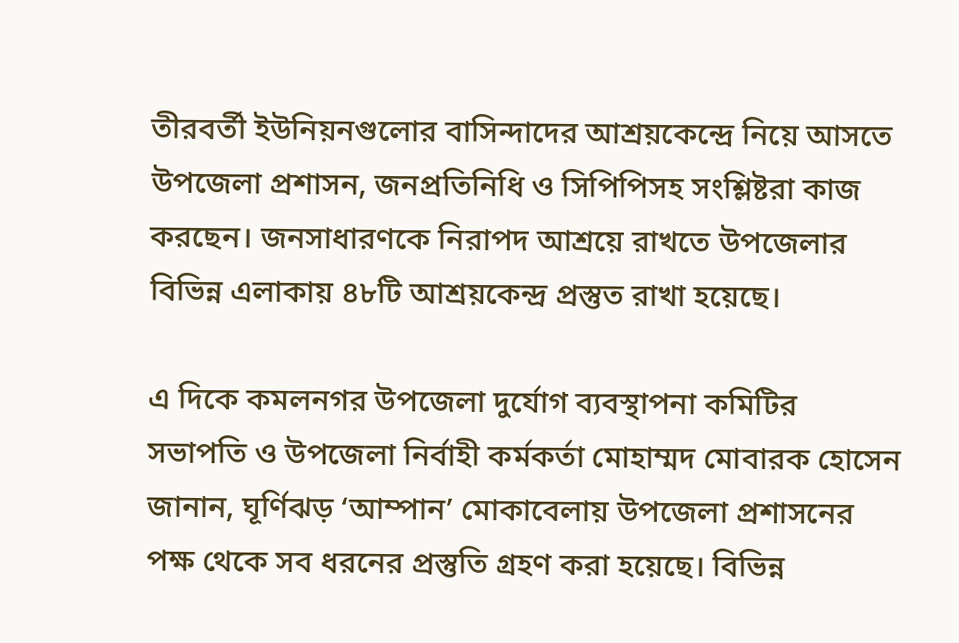তীরবর্তী ইউনিয়নগুলোর বাসিন্দাদের আশ্রয়কেন্দ্রে নিয়ে আসতে উপজেলা প্রশাসন, জনপ্রতিনিধি ও সিপিপিসহ সংশ্লিষ্টরা কাজ করছেন। জনসাধারণকে নিরাপদ আশ্রয়ে রাখতে উপজেলার বিভিন্ন এলাকায় ৪৮টি আশ্রয়কেন্দ্র প্রস্তুত রাখা হয়েছে।

এ দিকে কমলনগর উপজেলা দুর্যোগ ব্যবস্থাপনা কমিটির সভাপতি ও উপজেলা নির্বাহী কর্মকর্তা মোহাম্মদ মোবারক হোসেন জানান, ঘূর্ণিঝড় ‘আম্পান’ মোকাবেলায় উপজেলা প্রশাসনের পক্ষ থেকে সব ধরনের প্রস্তুতি গ্রহণ করা হয়েছে। বিভিন্ন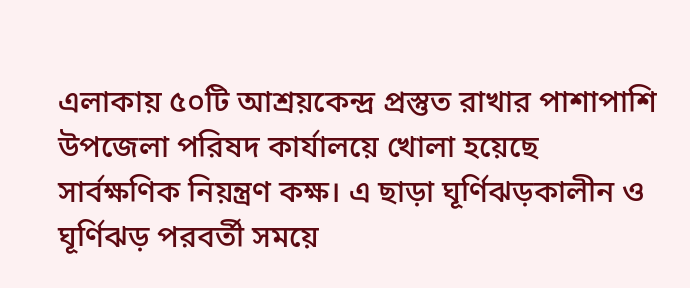এলাকায় ৫০টি আশ্রয়কেন্দ্র প্রস্তুত রাখার পাশাপাশি উপজেলা পরিষদ কার্যালয়ে খোলা হয়েছে সার্বক্ষণিক নিয়ন্ত্রণ কক্ষ। এ ছাড়া ঘূর্ণিঝড়কালীন ও ঘূর্ণিঝড় পরবর্তী সময়ে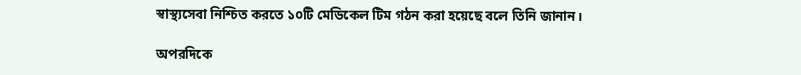স্বাস্থ্যসেবা নিশ্চিত করতে ১০টি মেডিকেল টিম গঠন করা হয়েছে বলে তিনি জানান।

অপরদিকে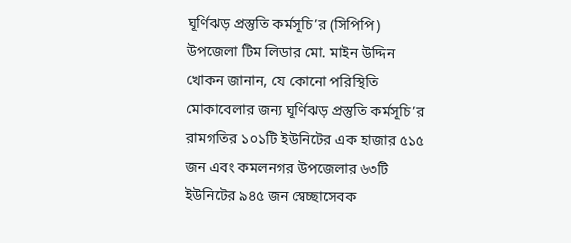ঘূর্ণিঝড় প্রস্তুতি কর্মসূচি’র (সিপিপি) উপজেলা টিম লিডার মো. মাইন উদ্দিন খোকন জানান, যে কোনো পরিস্থিতি মোকাবেলার জন্য ঘূর্ণিঝড় প্রস্তুতি কর্মসূচি’র রামগতির ১০১টি ইউনিটের এক হাজার ৫১৫ জন এবং কমলনগর উপজেলার ৬৩টি ইউনিটের ৯৪৫ জন স্বেচ্ছাসেবক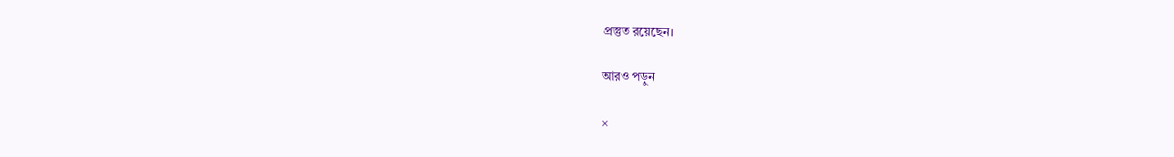প্রস্তুত রয়েছেন।

আরও পড়ুন

×